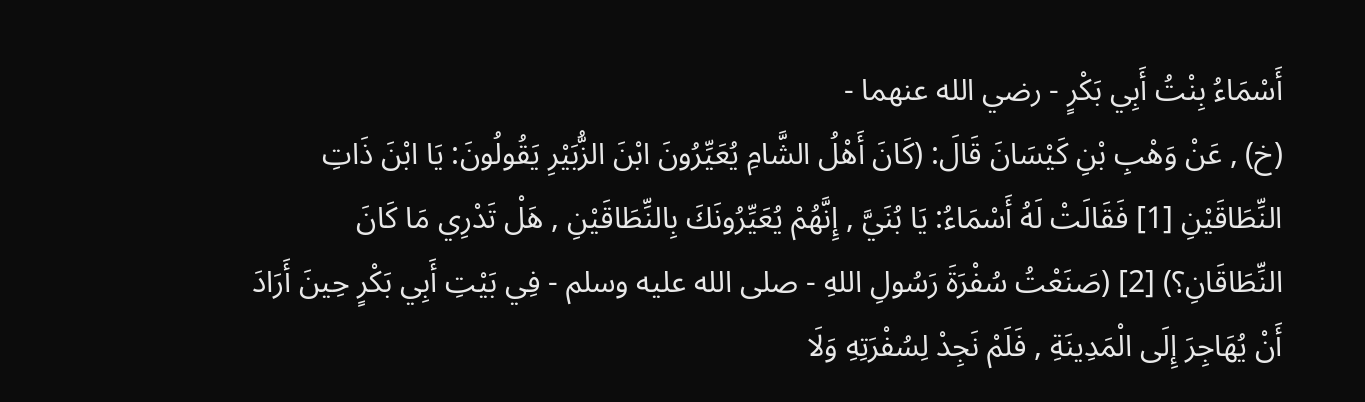أَسْمَاءُ بِنْتُ أَبِي بَكْرٍ - رضي الله عنهما -
(خ) , عَنْ وَهْبِ بْنِ كَيْسَانَ قَالَ: (كَانَ أَهْلُ الشَّامِ يُعَيِّرُونَ ابْنَ الزُّبَيْرِ يَقُولُونَ: يَا ابْنَ ذَاتِ النِّطَاقَيْنِ [1] فَقَالَتْ لَهُ أَسْمَاءُ: يَا بُنَيَّ , إِنَّهُمْ يُعَيِّرُونَكَ بِالنِّطَاقَيْنِ , هَلْ تَدْرِي مَا كَانَ النِّطَاقَانِ؟) [2] (صَنَعْتُ سُفْرَةَ رَسُولِ اللهِ - صلى الله عليه وسلم - فِي بَيْتِ أَبِي بَكْرٍ حِينَ أَرَادَ أَنْ يُهَاجِرَ إِلَى الْمَدِينَةِ , فَلَمْ نَجِدْ لِسُفْرَتِهِ وَلَا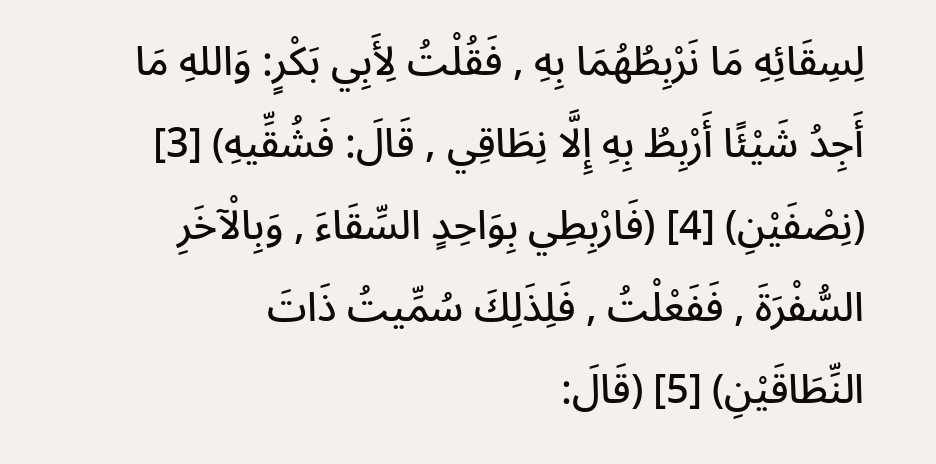لِسِقَائِهِ مَا نَرْبِطُهُمَا بِهِ , فَقُلْتُ لِأَبِي بَكْرٍ: وَاللهِ مَا أَجِدُ شَيْئًا أَرْبِطُ بِهِ إِلَّا نِطَاقِي , قَالَ: فَشُقِّيهِ) [3] (نِصْفَيْنِ) [4] (فَارْبِطِي بِوَاحِدٍ السِّقَاءَ , وَبِالْآخَرِ السُّفْرَةَ , فَفَعْلْتُ , فَلِذَلِكَ سُمِّيتُ ذَاتَ النِّطَاقَيْنِ) [5] (قَالَ: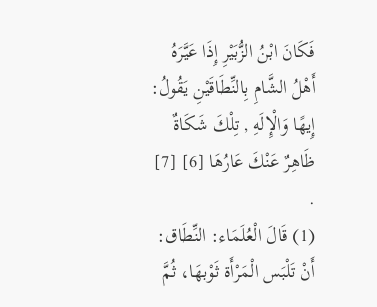فَكَانَ ابْنُ الزُّبَيْرِ إِذَا عَيَّرَهُ أَهْلُ الشَّامِ بِالنِّطَاقَيْنِ يَقُولُ: إِيهًا وَالْإِلَهِ , تِلْكَ شَكَاةٌ ظَاهِرٌ عَنْكَ عَارُهَا [6] [7] .
(1) قَالَ الْعُلَمَاء: النِّطَاق: أَنْ تَلْبَس الْمَرْأَة ثَوْبهَا، ثُمَّ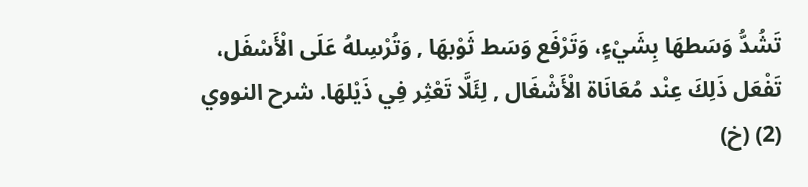تَشُدُّ وَسَطهَا بِشَيْءٍ، وَتَرْفَع وَسَط ثَوْبهَا , وَتُرْسِلهُ عَلَى الْأَسْفَل، تَفْعَل ذَلِكَ عِنْد مُعَانَاة الْأَشْغَال , لِئَلَّا تَعْثِر فِي ذَيْلهَا. شرح النووي
(2) (خ)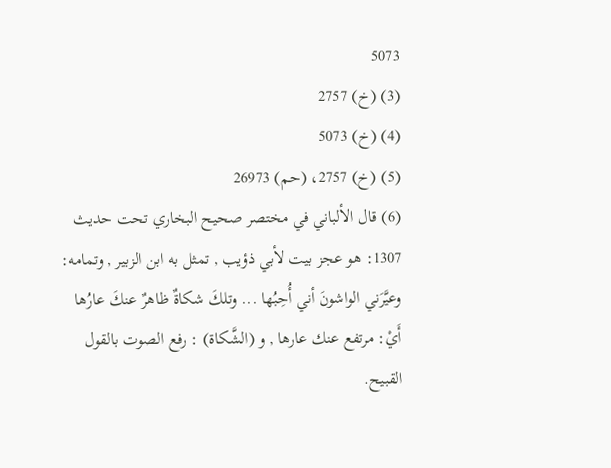5073
(3) (خ) 2757
(4) (خ) 5073
(5) (خ) 2757، (حم) 26973
(6) قال الألباني في مختصر صحيح البخاري تحت حديث 1307: هو عجز بيت لأبي ذؤيب , تمثل به ابن الزبير , وتمامه:
وعيَّرَني الواشونَ أني أُحِبُها ... وتلكَ شكاةٌ ظاهرٌ عنكَ عارُها
أَيْ: مرتفع عنك عارها , و (الشَّكاة) : رفع الصوت بالقول القبيح.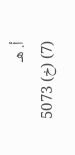أ. هـ
(7) (خ) 5073